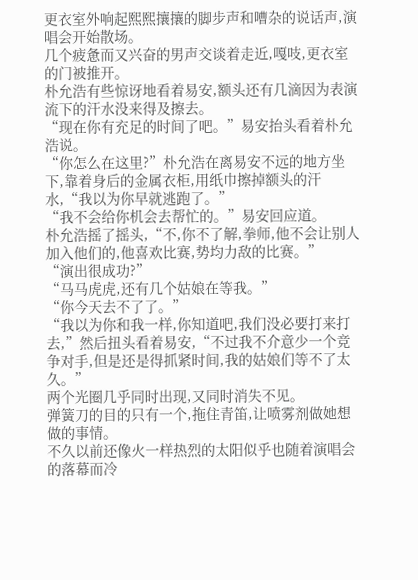更衣室外响起熙熙攘攘的脚步声和嘈杂的说话声,演唱会开始散场。
几个疲惫而又兴奋的男声交谈着走近,嘎吱,更衣室的门被推开。
朴允浩有些惊讶地看着易安,额头还有几滴因为表演流下的汗水没来得及擦去。
“现在你有充足的时间了吧。”易安抬头看着朴允浩说。
“你怎么在这里?”朴允浩在离易安不远的地方坐下,靠着身后的金属衣柜,用纸巾擦掉额头的汗水,“我以为你早就逃跑了。”
“我不会给你机会去帮忙的。”易安回应道。
朴允浩摇了摇头,“不,你不了解,拳师,他不会让别人加入他们的,他喜欢比赛,势均力敌的比赛。”
“演出很成功?”
“马马虎虎,还有几个姑娘在等我。”
“你今天去不了了。”
“我以为你和我一样,你知道吧,我们没必要打来打去,”然后扭头看着易安,“不过我不介意少一个竞争对手,但是还是得抓紧时间,我的姑娘们等不了太久。”
两个光圈几乎同时出现,又同时消失不见。
弹簧刀的目的只有一个,拖住青笛,让喷雾剂做她想做的事情。
不久以前还像火一样热烈的太阳似乎也随着演唱会的落幕而冷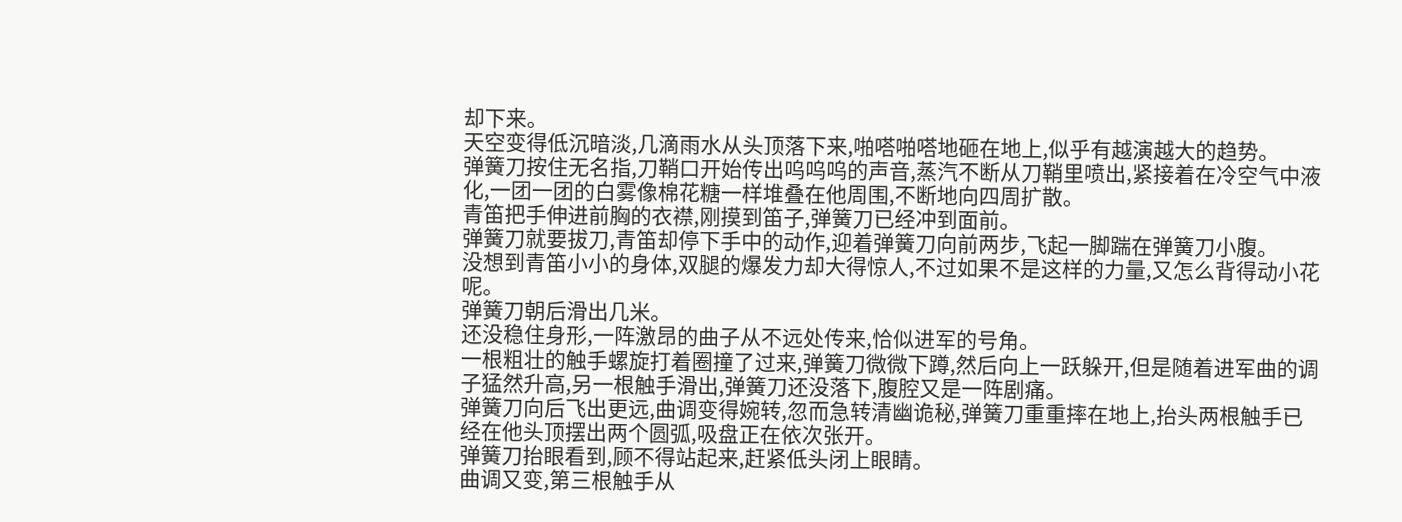却下来。
天空变得低沉暗淡,几滴雨水从头顶落下来,啪嗒啪嗒地砸在地上,似乎有越演越大的趋势。
弹簧刀按住无名指,刀鞘口开始传出呜呜呜的声音,蒸汽不断从刀鞘里喷出,紧接着在冷空气中液化,一团一团的白雾像棉花糖一样堆叠在他周围,不断地向四周扩散。
青笛把手伸进前胸的衣襟,刚摸到笛子,弹簧刀已经冲到面前。
弹簧刀就要拔刀,青笛却停下手中的动作,迎着弹簧刀向前两步,飞起一脚踹在弹簧刀小腹。
没想到青笛小小的身体,双腿的爆发力却大得惊人,不过如果不是这样的力量,又怎么背得动小花呢。
弹簧刀朝后滑出几米。
还没稳住身形,一阵激昂的曲子从不远处传来,恰似进军的号角。
一根粗壮的触手螺旋打着圈撞了过来,弹簧刀微微下蹲,然后向上一跃躲开,但是随着进军曲的调子猛然升高,另一根触手滑出,弹簧刀还没落下,腹腔又是一阵剧痛。
弹簧刀向后飞出更远,曲调变得婉转,忽而急转清幽诡秘,弹簧刀重重摔在地上,抬头两根触手已经在他头顶摆出两个圆弧,吸盘正在依次张开。
弹簧刀抬眼看到,顾不得站起来,赶紧低头闭上眼睛。
曲调又变,第三根触手从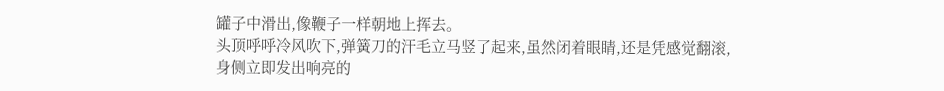罐子中滑出,像鞭子一样朝地上挥去。
头顶呼呼冷风吹下,弹簧刀的汗毛立马竖了起来,虽然闭着眼睛,还是凭感觉翻滚,身侧立即发出响亮的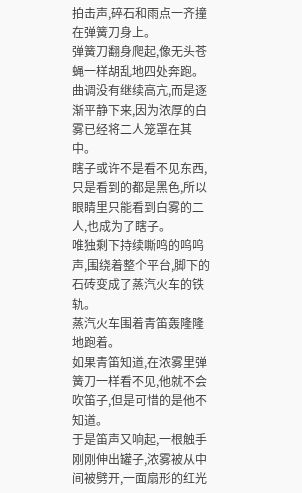拍击声,碎石和雨点一齐撞在弹簧刀身上。
弹簧刀翻身爬起,像无头苍蝇一样胡乱地四处奔跑。
曲调没有继续高亢,而是逐渐平静下来,因为浓厚的白雾已经将二人笼罩在其中。
瞎子或许不是看不见东西,只是看到的都是黑色,所以眼睛里只能看到白雾的二人,也成为了瞎子。
唯独剩下持续嘶鸣的呜呜声,围绕着整个平台,脚下的石砖变成了蒸汽火车的铁轨。
蒸汽火车围着青笛轰隆隆地跑着。
如果青笛知道,在浓雾里弹簧刀一样看不见,他就不会吹笛子,但是可惜的是他不知道。
于是笛声又响起,一根触手刚刚伸出罐子,浓雾被从中间被劈开,一面扇形的红光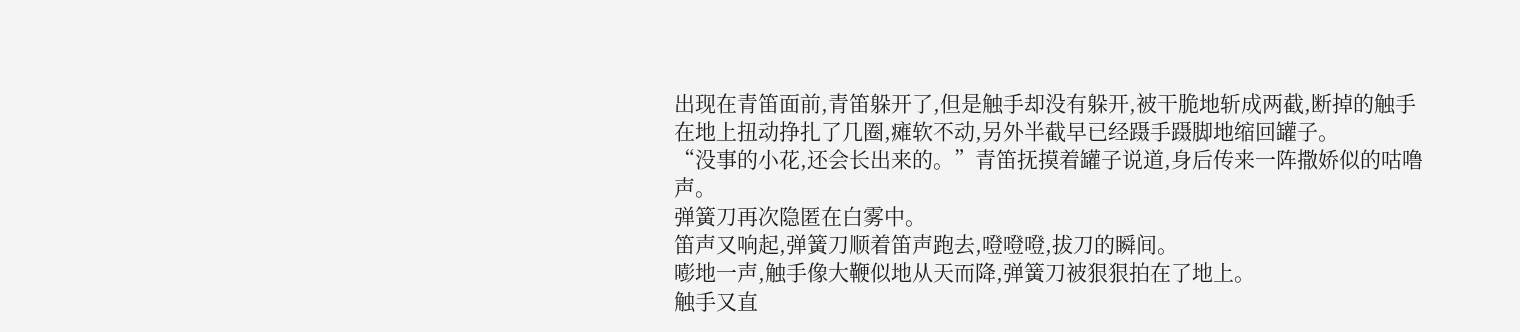出现在青笛面前,青笛躲开了,但是触手却没有躲开,被干脆地斩成两截,断掉的触手在地上扭动挣扎了几圈,瘫软不动,另外半截早已经蹑手蹑脚地缩回罐子。
“没事的小花,还会长出来的。”青笛抚摸着罐子说道,身后传来一阵撒娇似的咕噜声。
弹簧刀再次隐匿在白雾中。
笛声又响起,弹簧刀顺着笛声跑去,噔噔噔,拔刀的瞬间。
嘭地一声,触手像大鞭似地从天而降,弹簧刀被狠狠拍在了地上。
触手又直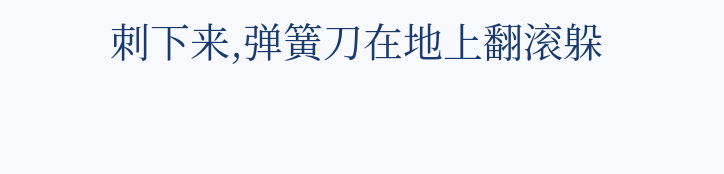刺下来,弹簧刀在地上翻滚躲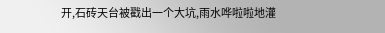开,石砖天台被戳出一个大坑,雨水哗啦啦地灌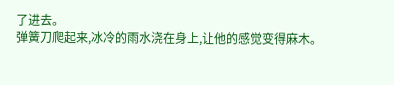了进去。
弹簧刀爬起来,冰冷的雨水浇在身上,让他的感觉变得麻木。